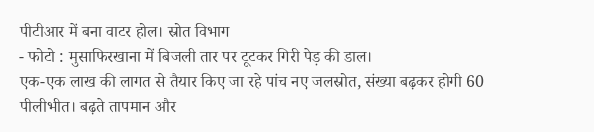पीटीआर में बना वाटर होल। स्रोत विभाग
- फोटो : मुसाफिरखाना में बिजली तार पर टूटकर गिरी पेड़ की डाल।
एक-एक लाख की लागत से तैयार किए जा रहे पांच नए जलस्रोत, संख्या बढ़कर होगी 60
पीलीभीत। बढ़ते तापमान और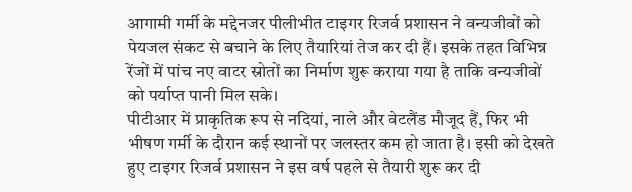आगामी गर्मी के मद्देनजर पीलीभीत टाइगर रिजर्व प्रशासन ने वन्यजीवों को पेयजल संकट से बचाने के लिए तैयारियां तेज कर दी हैं। इसके तहत विभिन्न रेंजों में पांच नए वाटर स्रोतों का निर्माण शुरू कराया गया है ताकि वन्यजीवों को पर्याप्त पानी मिल सके।
पीटीआर में प्राकृतिक रूप से नदियां, नाले और वेटलैंड मौजूद हैं, फिर भी भीषण गर्मी के दौरान कई स्थानों पर जलस्तर कम हो जाता है। इसी को देखते हुए टाइगर रिजर्व प्रशासन ने इस वर्ष पहले से तैयारी शुरू कर दी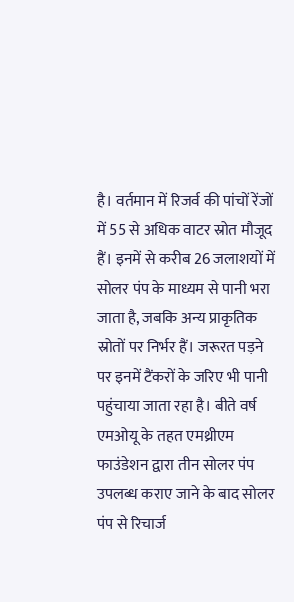है। वर्तमान में रिजर्व की पांचों रेंजों में 55 से अधिक वाटर स्रोत मौजूद हैं। इनमें से करीब 26 जलाशयों में सोलर पंप के माध्यम से पानी भरा जाता है, जबकि अन्य प्राकृतिक स्रोतों पर निर्भर हैं। जरूरत पड़ने पर इनमें टैंकरों के जरिए भी पानी पहुंचाया जाता रहा है। बीते वर्ष एमओयू के तहत एमथ्रीएम फाउंडेशन द्वारा तीन सोलर पंप उपलब्ध कराए जाने के बाद सोलर पंप से रिचार्ज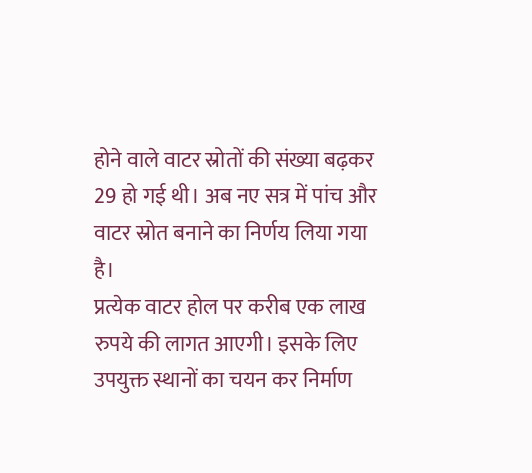होने वाले वाटर स्रोतों की संख्या बढ़कर 29 हो गई थी। अब नए सत्र में पांच और वाटर स्रोत बनाने का निर्णय लिया गया है।
प्रत्येक वाटर होल पर करीब एक लाख रुपये की लागत आएगी। इसके लिए उपयुक्त स्थानों का चयन कर निर्माण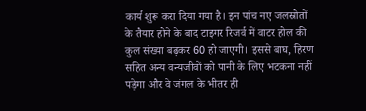कार्य शुरू करा दिया गया है। इन पांच नए जलस्रोतों के तैयार होने के बाद टाइगर रिजर्व में वाटर होल की कुल संख्या बढ़कर 60 हो जाएगी। इससे बाघ, हिरण सहित अन्य वन्यजीवों को पानी के लिए भटकना नहीं पड़ेगा और वे जंगल के भीतर ही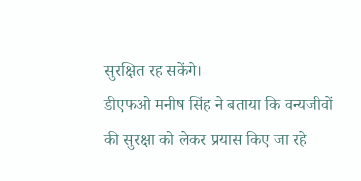सुरक्षित रह सकेंगे।
डीएफओ मनीष सिंह ने बताया कि वन्यजीवों की सुरक्षा को लेकर प्रयास किए जा रहे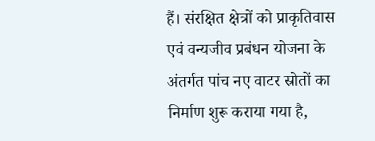हैं। संरक्षित क्षेत्रों को प्राकृतिवास एवं वन्यजीव प्रबंधन योजना के अंतर्गत पांच नए वाटर स्रोतों का निर्माण शुरू कराया गया है,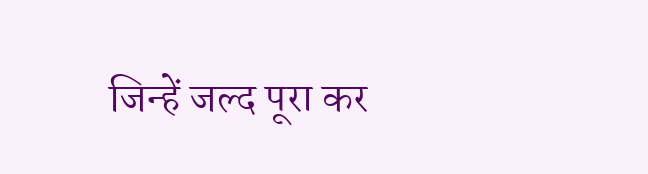जिन्हें जल्द पूरा कर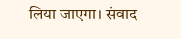लिया जाएगा। संवाद